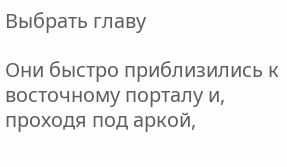Выбрать главу

Они быстро приблизились к восточному порталу и, проходя под аркой,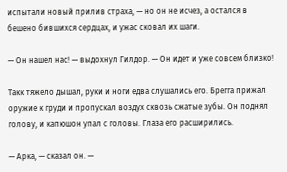испытали новый прилив страха, — но он не исчез, а остался в бешено бившихся сердцах, и ужас сковал их шаги.

— Он нашел нас! — выдохнул Гилдор. — Он идет и уже совсем близко!

Такк тяжело дышал, руки и ноги едва слушались его. Брегга прижал оружие к груди и пропускал воздух сквозь сжатые зубы. Он поднял голову, и капюшон упал с головы. Глаза его расширились.

— Арка, — сказал он. —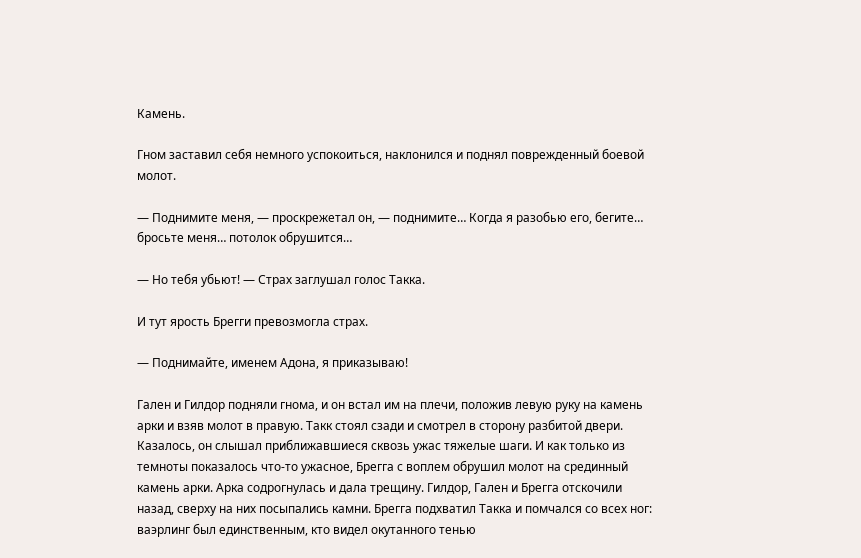Камень.

Гном заставил себя немного успокоиться, наклонился и поднял поврежденный боевой молот.

— Поднимите меня, — проскрежетал он, — поднимите… Когда я разобью его, бегите… бросьте меня… потолок обрушится…

— Но тебя убьют! — Страх заглушал голос Такка.

И тут ярость Брегги превозмогла страх.

— Поднимайте, именем Адона, я приказываю!

Гален и Гилдор подняли гнома, и он встал им на плечи, положив левую руку на камень арки и взяв молот в правую. Такк стоял сзади и смотрел в сторону разбитой двери. Казалось, он слышал приближавшиеся сквозь ужас тяжелые шаги. И как только из темноты показалось что-то ужасное, Брегга с воплем обрушил молот на срединный камень арки. Арка содрогнулась и дала трещину. Гилдор, Гален и Брегга отскочили назад, сверху на них посыпались камни. Брегга подхватил Такка и помчался со всех ног: ваэрлинг был единственным, кто видел окутанного тенью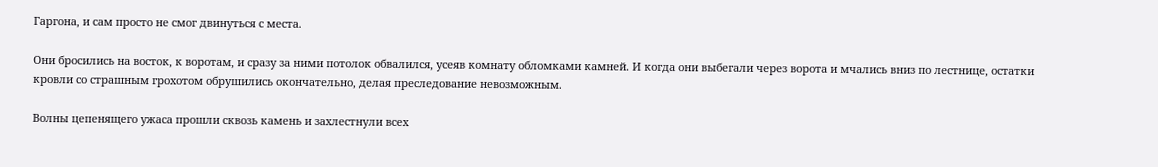Гаргона, и сам просто не смог двинуться с места.

Они бросились на восток, к воротам, и сразу за ними потолок обвалился, усеяв комнату обломками камней. И когда они выбегали через ворота и мчались вниз по лестнице, остатки кровли со страшным грохотом обрушились окончательно, делая преследование невозможным.

Волны цепенящего ужаса прошли сквозь камень и захлестнули всех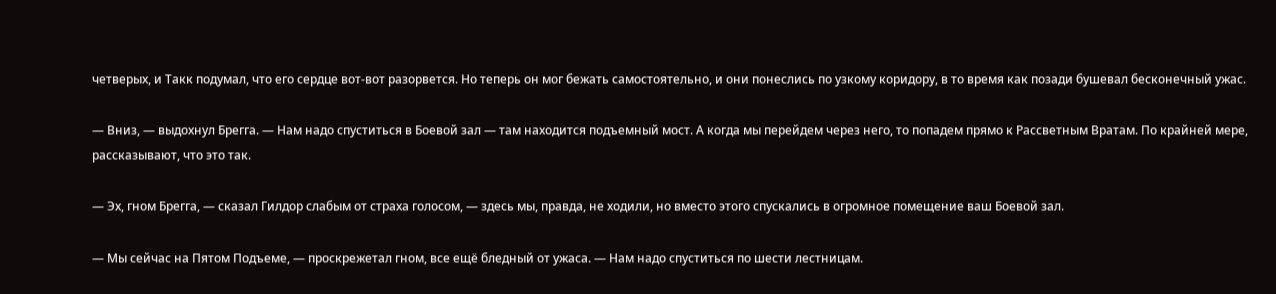четверых, и Такк подумал, что его сердце вот-вот разорвется. Но теперь он мог бежать самостоятельно, и они понеслись по узкому коридору, в то время как позади бушевал бесконечный ужас.

— Вниз, — выдохнул Брегга. — Нам надо спуститься в Боевой зал — там находится подъемный мост. А когда мы перейдем через него, то попадем прямо к Рассветным Вратам. По крайней мере, рассказывают, что это так.

— Эх, гном Брегга, — сказал Гилдор слабым от страха голосом, — здесь мы, правда, не ходили, но вместо этого спускались в огромное помещение ваш Боевой зал.

— Мы сейчас на Пятом Подъеме, — проскрежетал гном, все ещё бледный от ужаса. — Нам надо спуститься по шести лестницам.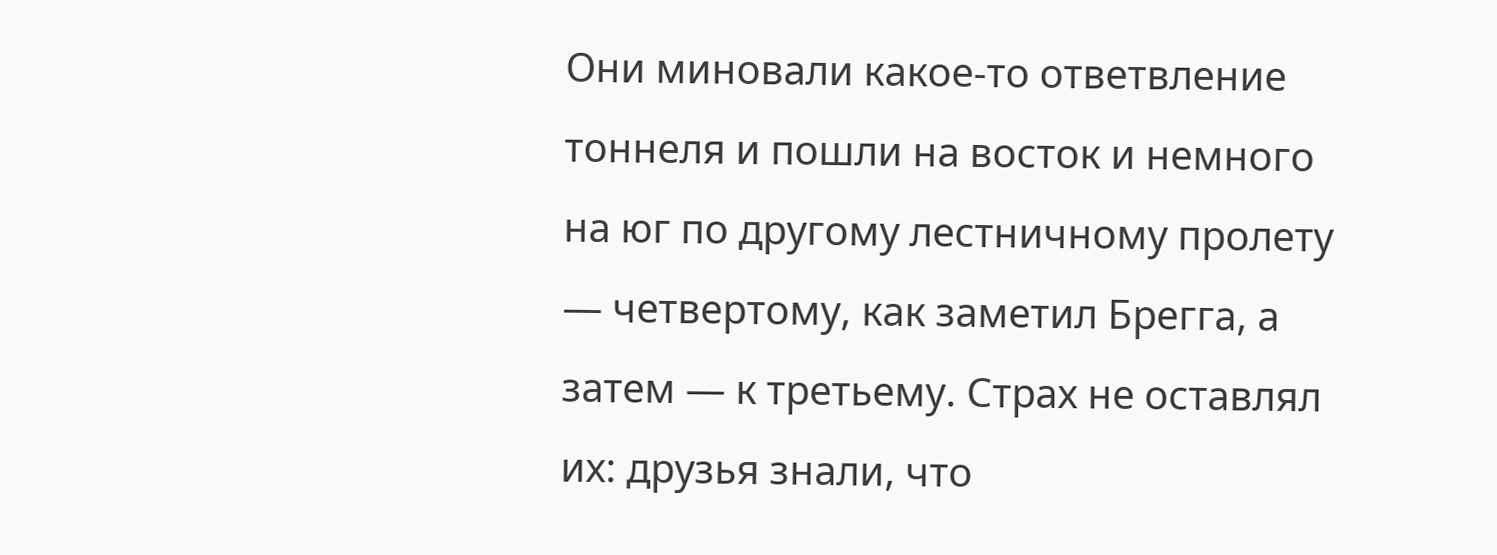Они миновали какое-то ответвление тоннеля и пошли на восток и немного на юг по другому лестничному пролету — четвертому, как заметил Брегга, а затем — к третьему. Страх не оставлял их: друзья знали, что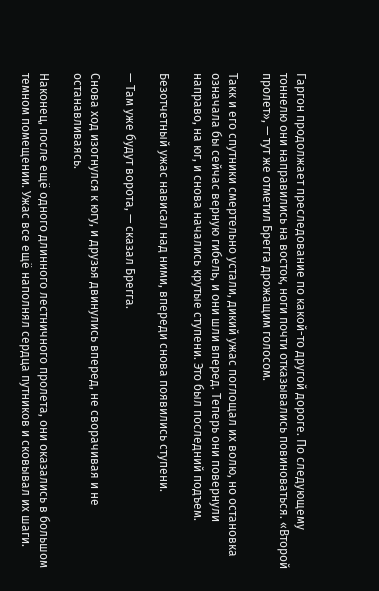Гаргон продолжает преследование по какой-то другой дороге. По следующему тоннелю они направились на восток, ноги почти отказывались повиноваться. «Второй пролет», — тут же отметил Брегга дрожащим голосом.

Такк и его спутники смертельно устали, дикий ужас поглощал их волю, но остановка означала бы сейчас верную гибель, и они шли вперед. Теперь они повернули направо, на юг, и снова начались крутые ступени. Это был последний подъем.

Безотчетный ужас нависал над ними, впереди снова появились ступени.

— Там уже будут ворота, — сказал Брегга.

Снова ход изогнулся к югу, и друзья двинулись вперед, не сворачивая и не останавливаясь.

Наконец, после ещё одного длинного лестничного пролета, они оказались в большом темном помещении. Ужас все ещё наполнял сердца путников и сковывал их шаги.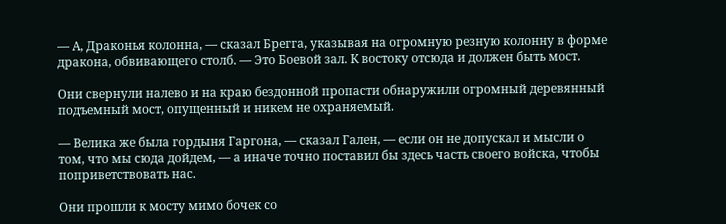— А, Драконья колонна, — сказал Брегга, указывая на огромную резную колонну в форме дракона, обвивающего столб. — Это Боевой зал. К востоку отсюда и должен быть мост.

Они свернули налево и на краю бездонной пропасти обнаружили огромный деревянный подъемный мост, опущенный и никем не охраняемый.

— Велика же была гордыня Гаргона, — сказал Гален, — если он не допускал и мысли о том, что мы сюда дойдем, — а иначе точно поставил бы здесь часть своего войска, чтобы поприветствовать нас.

Они прошли к мосту мимо бочек со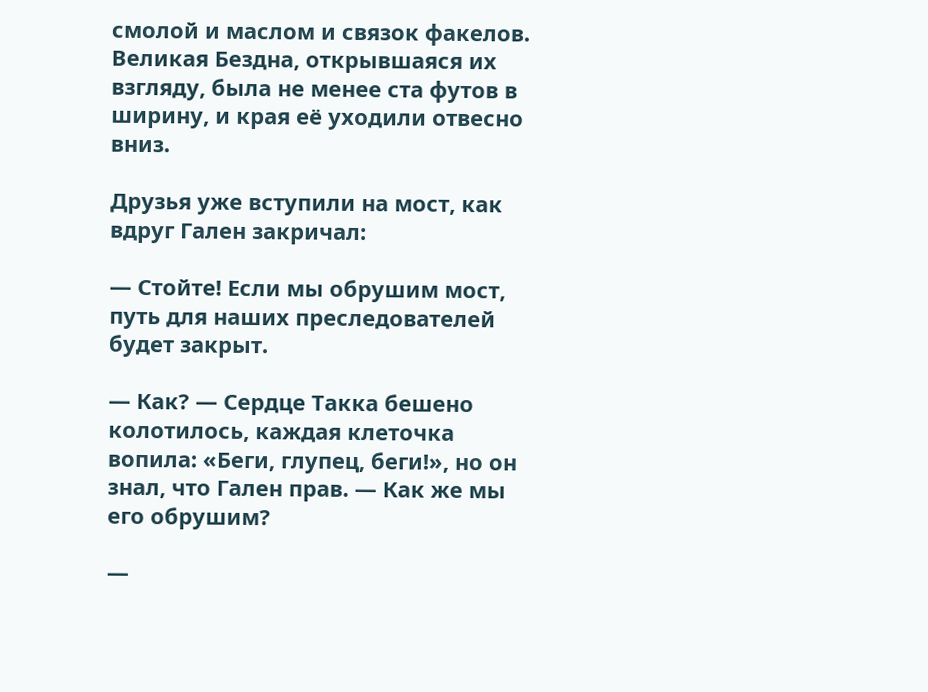смолой и маслом и связок факелов. Великая Бездна, открывшаяся их взгляду, была не менее ста футов в ширину, и края её уходили отвесно вниз.

Друзья уже вступили на мост, как вдруг Гален закричал:

— Стойте! Если мы обрушим мост, путь для наших преследователей будет закрыт.

— Как? — Сердце Такка бешено колотилось, каждая клеточка вопила: «Беги, глупец, беги!», но он знал, что Гален прав. — Как же мы его обрушим?

—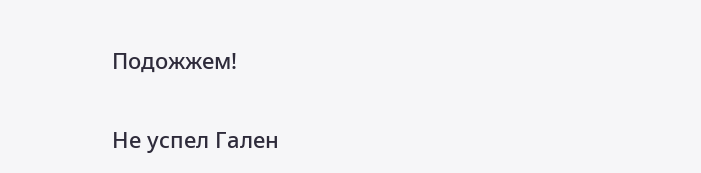Подожжем!

Не успел Гален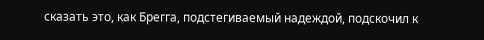сказать это, как Брегга, подстегиваемый надеждой, подскочил к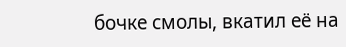бочке смолы, вкатил её на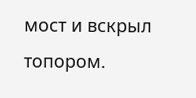мост и вскрыл топором.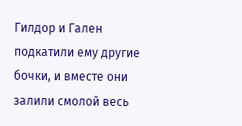Гилдор и Гален подкатили ему другие бочки, и вместе они залили смолой весь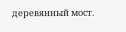деревянный мост.